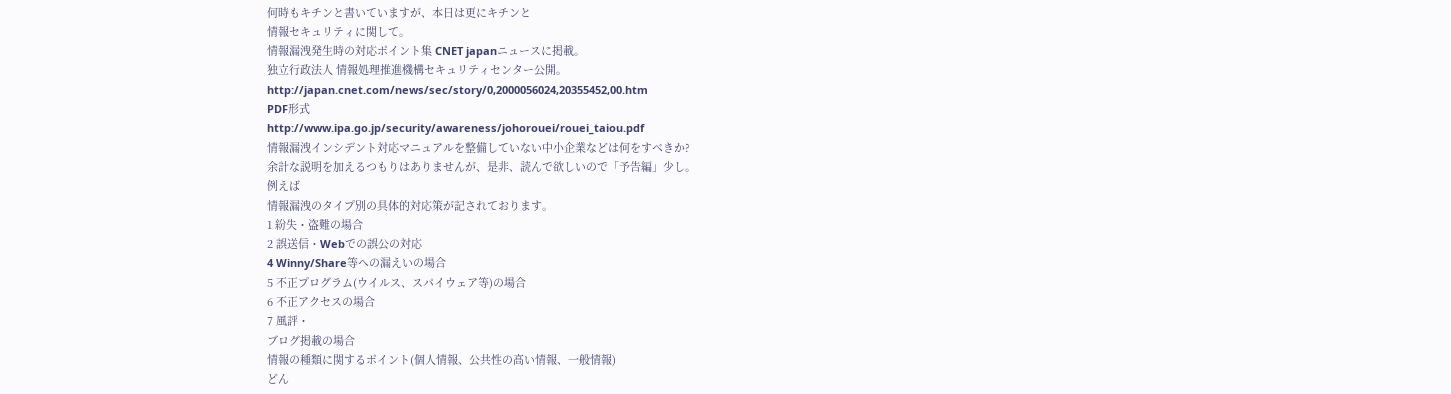何時もキチンと書いていますが、本日は更にキチンと
情報セキュリティに関して。
情報漏洩発生時の対応ポイント集 CNET japanニュースに掲載。
独立行政法人 情報処理推進機構セキュリティセンター公開。
http://japan.cnet.com/news/sec/story/0,2000056024,20355452,00.htm
PDF形式
http://www.ipa.go.jp/security/awareness/johorouei/rouei_taiou.pdf
情報漏洩インシデント対応マニュアルを整備していない中小企業などは何をすべきか?
余計な説明を加えるつもりはありませんが、是非、読んで欲しいので「予告編」少し。
例えば
情報漏洩のタイプ別の具体的対応策が記されております。
1 紛失・盗難の場合
2 誤送信・Webでの誤公の対応
4 Winny/Share等への漏えいの場合
5 不正プログラム(ウイルス、スパイウェア等)の場合
6 不正アクセスの場合
7 風評・
ブログ掲載の場合
情報の種類に関するポイント(個人情報、公共性の高い情報、一般情報)
どん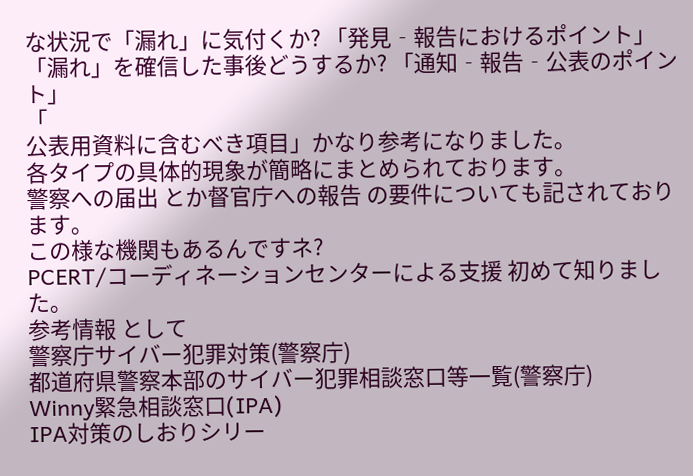な状況で「漏れ」に気付くか? 「発見‐報告におけるポイント」
「漏れ」を確信した事後どうするか? 「通知‐報告‐公表のポイント」
「
公表用資料に含むべき項目」かなり参考になりました。
各タイプの具体的現象が簡略にまとめられております。
警察への届出 とか督官庁への報告 の要件についても記されております。
この様な機関もあるんですネ?
PCERT/コーディネーションセンターによる支援 初めて知りました。
参考情報 として
警察庁サイバー犯罪対策(警察庁)
都道府県警察本部のサイバー犯罪相談窓口等一覧(警察庁)
Winny緊急相談窓口(IPA)
IPA対策のしおりシリー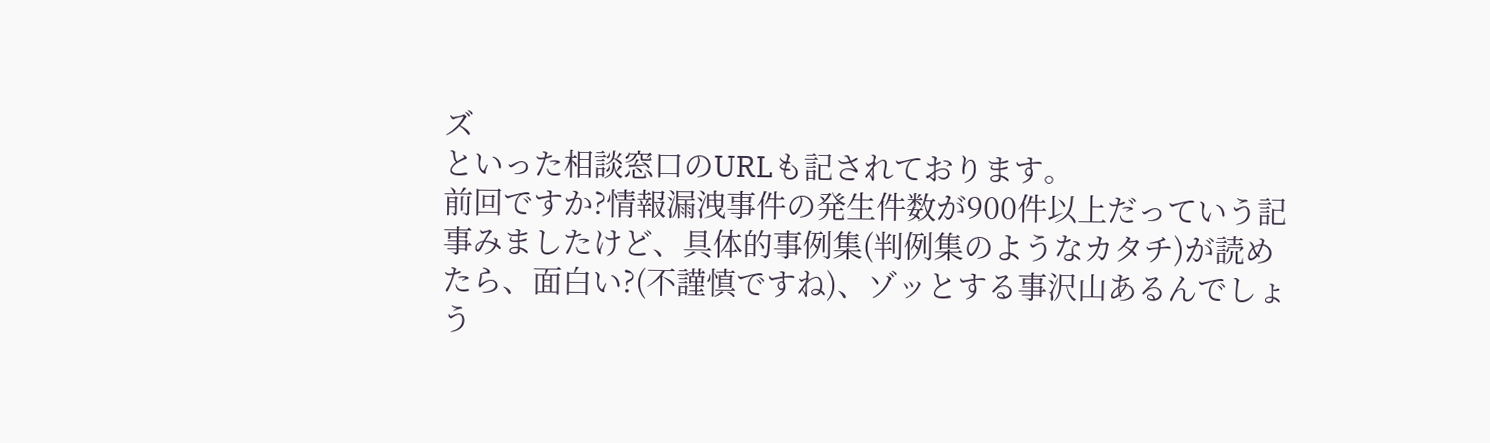ズ
といった相談窓口のURLも記されております。
前回ですか?情報漏洩事件の発生件数が900件以上だっていう記事みましたけど、具体的事例集(判例集のようなカタチ)が読めたら、面白い?(不謹慎ですね)、ゾッとする事沢山あるんでしょう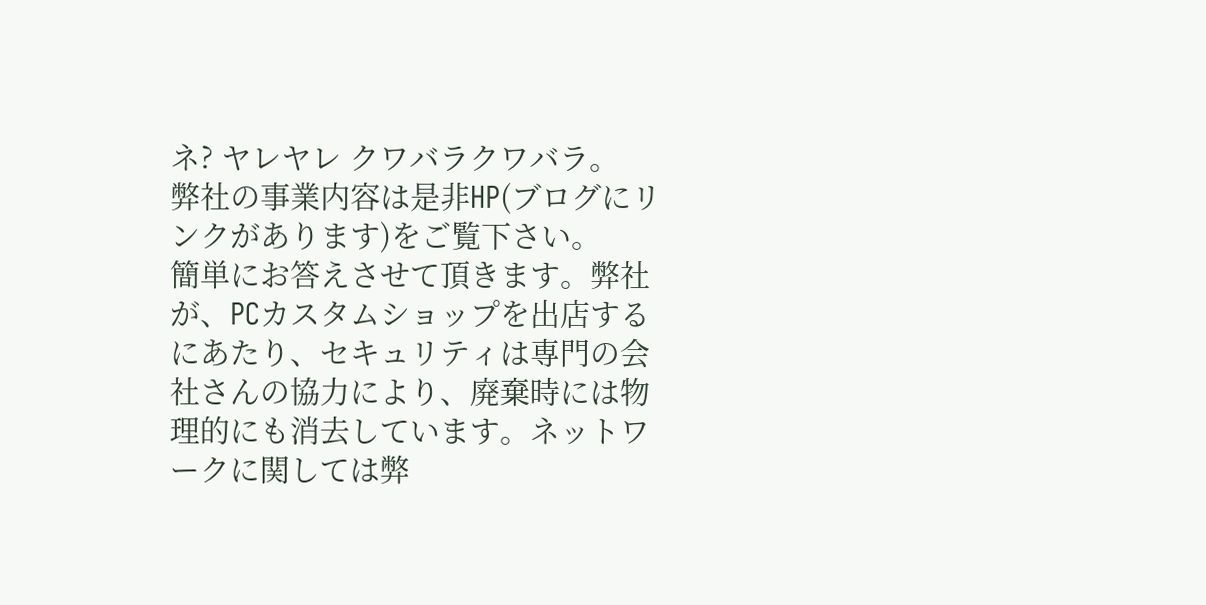ネ? ヤレヤレ クワバラクワバラ。
弊社の事業内容は是非HP(ブログにリンクがあります)をご覧下さい。
簡単にお答えさせて頂きます。弊社が、PCカスタムショップを出店するにあたり、セキュリティは専門の会社さんの協力により、廃棄時には物理的にも消去しています。ネットワークに関しては弊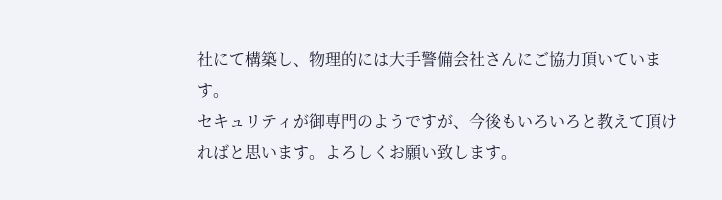社にて構築し、物理的には大手警備会社さんにご協力頂いています。
セキュリティが御専門のようですが、今後もいろいろと教えて頂ければと思います。よろしくお願い致します。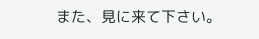また、見に来て下さい。